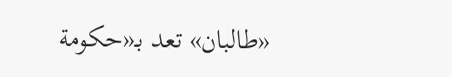«طالبان» تعد بـ«حكومة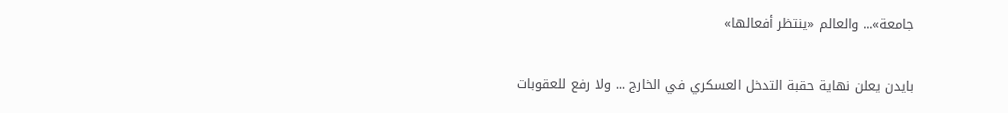جامعة»... والعالم «ينتظر أفعالها»

بايدن يعلن نهاية حقبة التدخل العسكري في الخارج ... ولا رفع للعقوبات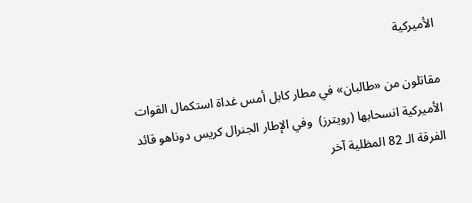الأميركية

مقاتلون من «طالبان» في مطار كابل أمس غداة استكمال القوات الأميركية انسحابها (رويترز)  وفي الإطار الجنرال كريس دوناهو قائد الفرقة الـ 82 المظلية آخر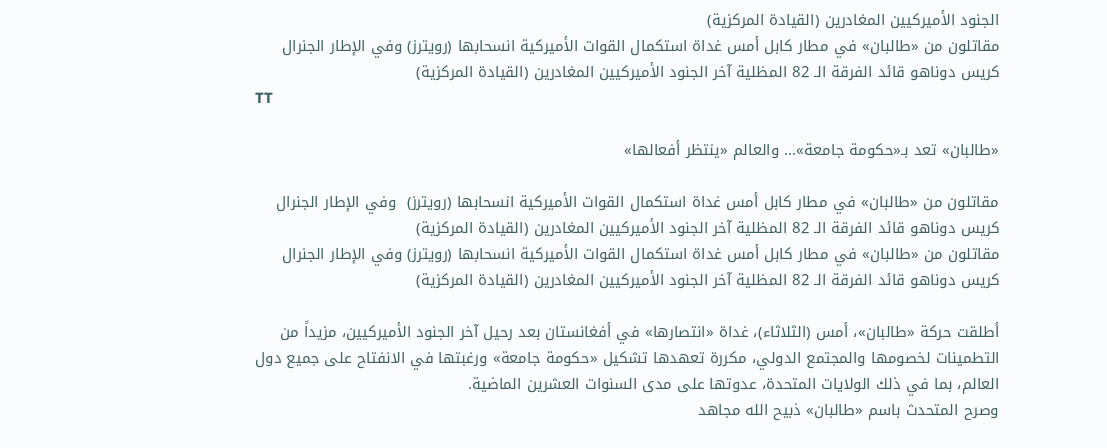الجنود الأميركيين المغادرين (القيادة المركزية)
مقاتلون من «طالبان» في مطار كابل أمس غداة استكمال القوات الأميركية انسحابها (رويترز) وفي الإطار الجنرال كريس دوناهو قائد الفرقة الـ 82 المظلية آخر الجنود الأميركيين المغادرين (القيادة المركزية)
TT

«طالبان» تعد بـ«حكومة جامعة»... والعالم «ينتظر أفعالها»

مقاتلون من «طالبان» في مطار كابل أمس غداة استكمال القوات الأميركية انسحابها (رويترز)  وفي الإطار الجنرال كريس دوناهو قائد الفرقة الـ 82 المظلية آخر الجنود الأميركيين المغادرين (القيادة المركزية)
مقاتلون من «طالبان» في مطار كابل أمس غداة استكمال القوات الأميركية انسحابها (رويترز) وفي الإطار الجنرال كريس دوناهو قائد الفرقة الـ 82 المظلية آخر الجنود الأميركيين المغادرين (القيادة المركزية)

أطلقت حركة «طالبان»، أمس (الثلاثاء)، غداة «انتصارها» في أفغانستان بعد رحيل آخر الجنود الأميركيين، مزيداً من التطمينات لخصومها والمجتمع الدولي، مكررة تعهدها تشكيل «حكومة جامعة» ورغبتها في الانفتاح على جميع دول العالم، بما في ذلك الولايات المتحدة، عدوتها على مدى السنوات العشرين الماضية.
وصرح المتحدث باسم «طالبان» ذبيح الله مجاهد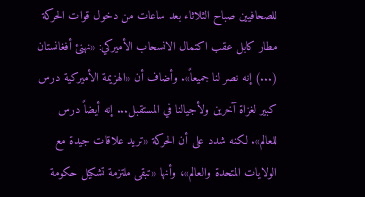للصحافيين صباح الثلاثاء بعد ساعات من دخول قوات الحركة مطار كابل عقب اكتمال الانسحاب الأميركي: «نهنئ أفغانستان (...) إنه نصر لنا جميعاً». وأضاف أن «الهزيمة الأميركية درس كبير لغزاة آخرين ولأجيالنا في المستقبل... إنه أيضاً درس للعالم». لكنه شدد على أن الحركة «تريد علاقات جيدة مع الولايات المتحدة والعالم»، وأنها «تبقى ملتزمة تشكيل حكومة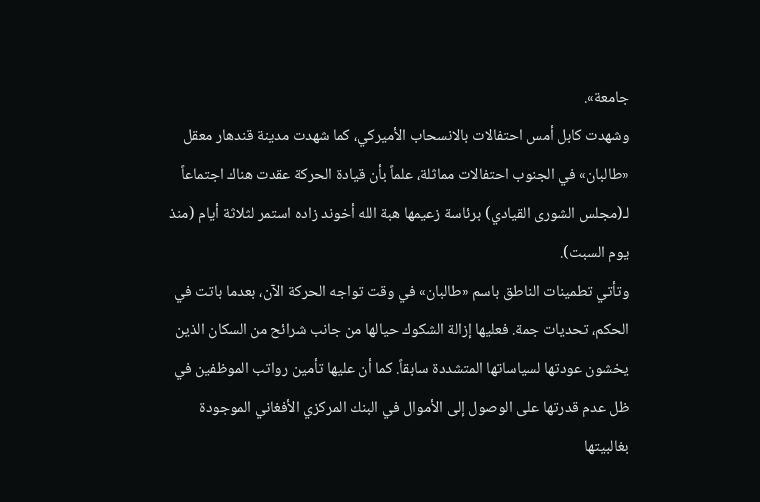جامعة».
وشهدت كابل أمس احتفالات بالانسحاب الأميركي، كما شهدت مدينة قندهار معقل «طالبان» في الجنوب احتفالات مماثلة، علماً بأن قيادة الحركة عقدت هناك اجتماعاً لـ(مجلس الشوری القيادي) برئاسة زعيمها هبة الله أخوند زاده استمر لثلاثة أيام (منذ يوم السبت).
وتأتي تطمينات الناطق باسم «طالبان» في وقت تواجه الحركة الآن، بعدما باتت في الحكم، تحديات جمة. فعليها إزالة الشكوك حيالها من جانب شرائح من السكان الذين يخشون عودتها لسياساتها المتشددة سابقاً. كما أن عليها تأمين رواتب الموظفين في ظل عدم قدرتها على الوصول إلى الأموال في البنك المركزي الأفغاني الموجودة بغالبيتها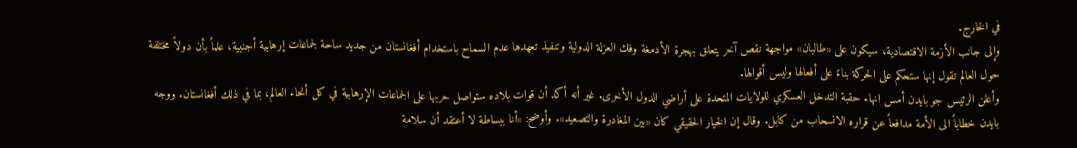في الخارج.
وإلى جانب الأزمة الاقتصادية، سيكون على «طالبان» مواجهة نقص آخر يتعلق بهجرة الأدمغة وفك العزلة الدولية وتنفيذ تعهدها عدم السماح باستخدام أفغانستان من جديد ساحة لجماعات إرهابية أجنبية، علماً بأن دولاً مختلفة حول العالم تقول إنها ستحكم على الحركة بناءً على أفعالها وليس أقوالها.
وأعلن الرئيس جو بايدن أمس انهاء حقبة التدخل العسكري للولايات المتحدة على أراضي الدول الأخرى. غير أنه أكد أن قوات بلاده ستواصل حربها على الجماعات الإرهابية في كل أنحاء العالم، بما في ذلك أفغانستان. ووجه بايدن خطاباً الى الأمة مدافعاً عن قراره الانسحاب من كابل. وقال إن الخيار الحقيقي كان «بين المغادرة والتصعيد». وأوضح: «أنا ببساطة لا أعتقد أن سلامة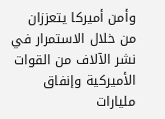وأمن أميركا يتعززان من خلال الاستمرار في نشر الآلاف من القوات الأميركية وإنفاق مليارات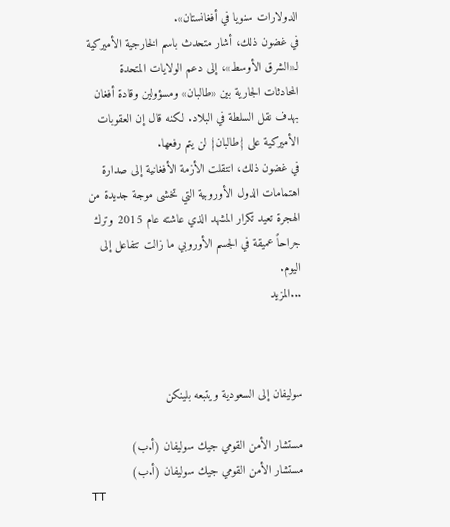الدولارات سنويا في أفغانستان».
في غضون ذلك، أشار متحدث باسم الخارجية الأميركية لـ«الشرق الأوسط»، إلى دعم الولايات المتحدة المحادثات الجارية بين «طالبان» ومسؤولين وقادة أفغان بهدف نقل السلطة في البلاد. لكنه قال إن العقوبات الأميركية على {طالبان} لن يتم رفعها.
في غضون ذلك، انتقلت الأزمة الأفغانية إلى صدارة اهتمامات الدول الأوروبية التي تخشى موجة جديدة من الهجرة تعيد تكرار المشهد الذي عاشته عام 2015 وترك جراحاً عميقة في الجسم الأوروبي ما زالت تتفاعل إلى اليوم.
...المزيد



سوليفان إلى السعودية ويتبعه بلينكن

مستشار الأمن القومي جيك سوليفان (أ.ب)
مستشار الأمن القومي جيك سوليفان (أ.ب)
TT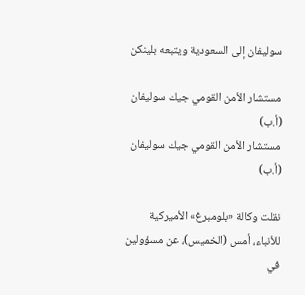سوليفان إلى السعودية ويتبعه بلينكن

مستشار الأمن القومي جيك سوليفان (أ.ب)
مستشار الأمن القومي جيك سوليفان (أ.ب)

نقلت وكالة «بلومبرغ» الأميركية للأنباء، أمس (الخميس)، عن مسؤولين في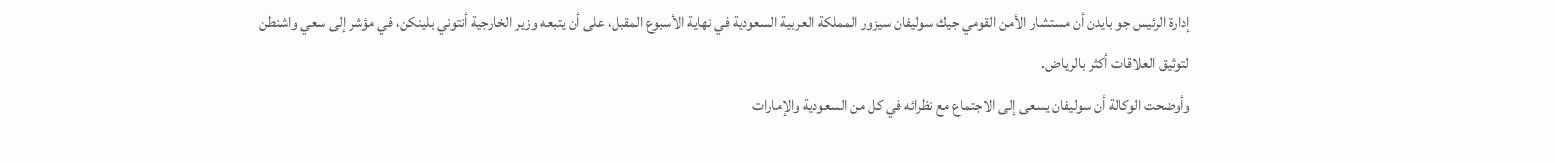إدارة الرئيس جو بايدن أن مستشار الأمن القومي جيك سوليفان سيزور المملكة العربية السعودية في نهاية الأسبوع المقبل، على أن يتبعه وزير الخارجية أنتوني بلينكن، في مؤشر إلى سعي واشنطن لتوثيق العلاقات أكثر بالرياض.
وأوضحت الوكالة أن سوليفان يسعى إلى الاجتماع مع نظرائه في كل من السعودية والإمارات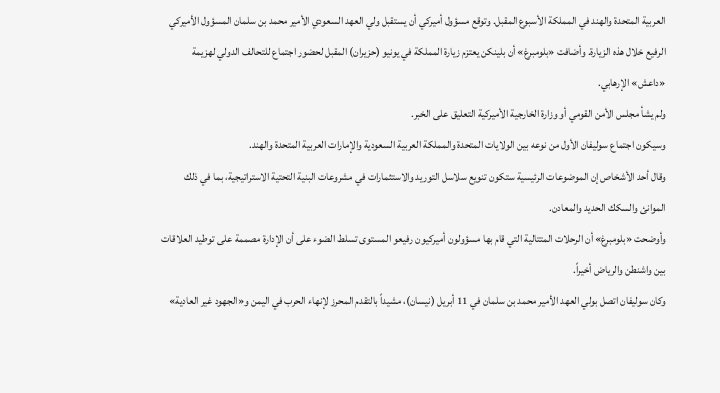العربية المتحدة والهند في المملكة الأسبوع المقبل. وتوقع مسؤول أميركي أن يستقبل ولي العهد السعودي الأمير محمد بن سلمان المسؤول الأميركي الرفيع خلال هذه الزيارة. وأضافت «بلومبرغ» أن بلينكن يعتزم زيارة المملكة في يونيو (حزيران) المقبل لحضور اجتماع للتحالف الدولي لهزيمة «داعش» الإرهابي.
ولم يشأ مجلس الأمن القومي أو وزارة الخارجية الأميركية التعليق على الخبر.
وسيكون اجتماع سوليفان الأول من نوعه بين الولايات المتحدة والمملكة العربية السعودية والإمارات العربية المتحدة والهند.
وقال أحد الأشخاص إن الموضوعات الرئيسية ستكون تنويع سلاسل التوريد والاستثمارات في مشروعات البنية التحتية الاستراتيجية، بما في ذلك الموانئ والسكك الحديد والمعادن.
وأوضحت «بلومبرغ» أن الرحلات المتتالية التي قام بها مسؤولون أميركيون رفيعو المستوى تسلط الضوء على أن الإدارة مصممة على توطيد العلاقات بين واشنطن والرياض أخيراً.
وكان سوليفان اتصل بولي العهد الأمير محمد بن سلمان في 11 أبريل (نيسان)، مشيداً بالتقدم المحرز لإنهاء الحرب في اليمن و«الجهود غير العادية»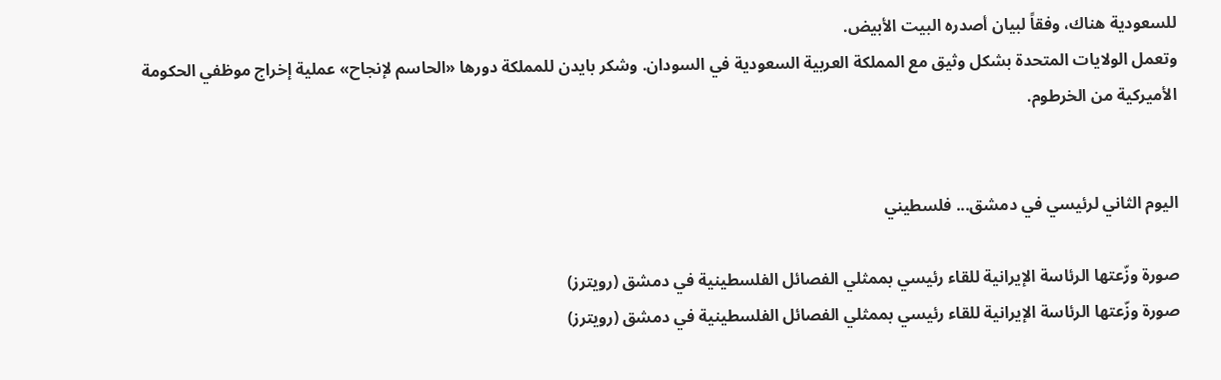للسعودية هناك، وفقاً لبيان أصدره البيت الأبيض.
وتعمل الولايات المتحدة بشكل وثيق مع المملكة العربية السعودية في السودان. وشكر بايدن للمملكة دورها «الحاسم لإنجاح» عملية إخراج موظفي الحكومة الأميركية من الخرطوم.


اليوم الثاني لرئيسي في دمشق... فلسطيني

صورة وزّعتها الرئاسة الإيرانية للقاء رئيسي بممثلي الفصائل الفلسطينية في دمشق (رويترز)
صورة وزّعتها الرئاسة الإيرانية للقاء رئيسي بممثلي الفصائل الفلسطينية في دمشق (رويترز)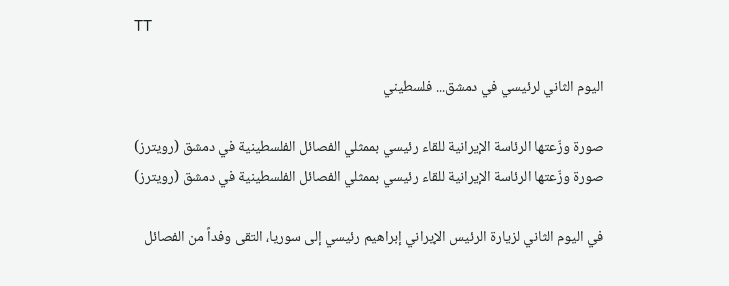TT

اليوم الثاني لرئيسي في دمشق... فلسطيني

صورة وزّعتها الرئاسة الإيرانية للقاء رئيسي بممثلي الفصائل الفلسطينية في دمشق (رويترز)
صورة وزّعتها الرئاسة الإيرانية للقاء رئيسي بممثلي الفصائل الفلسطينية في دمشق (رويترز)

في اليوم الثاني لزيارة الرئيس الإيراني إبراهيم رئيسي إلى سوريا، التقى وفداً من الفصائل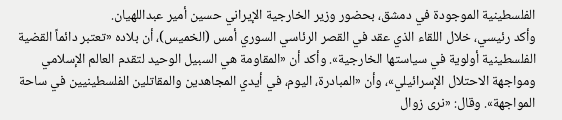الفلسطينية الموجودة في دمشق، بحضور وزير الخارجية الإيراني حسين أمير عبداللهيان.
وأكد رئيسي، خلال اللقاء الذي عقد في القصر الرئاسي السوري أمس (الخميس)، أن بلاده «تعتبر دائماً القضية الفلسطينية أولوية في سياستها الخارجية». وأكد أن «المقاومة هي السبيل الوحيد لتقدم العالم الإسلامي ومواجهة الاحتلال الإسرائيلي»، وأن «المبادرة، اليوم، في أيدي المجاهدين والمقاتلين الفلسطينيين في ساحة المواجهة». وقال: «نرى زوال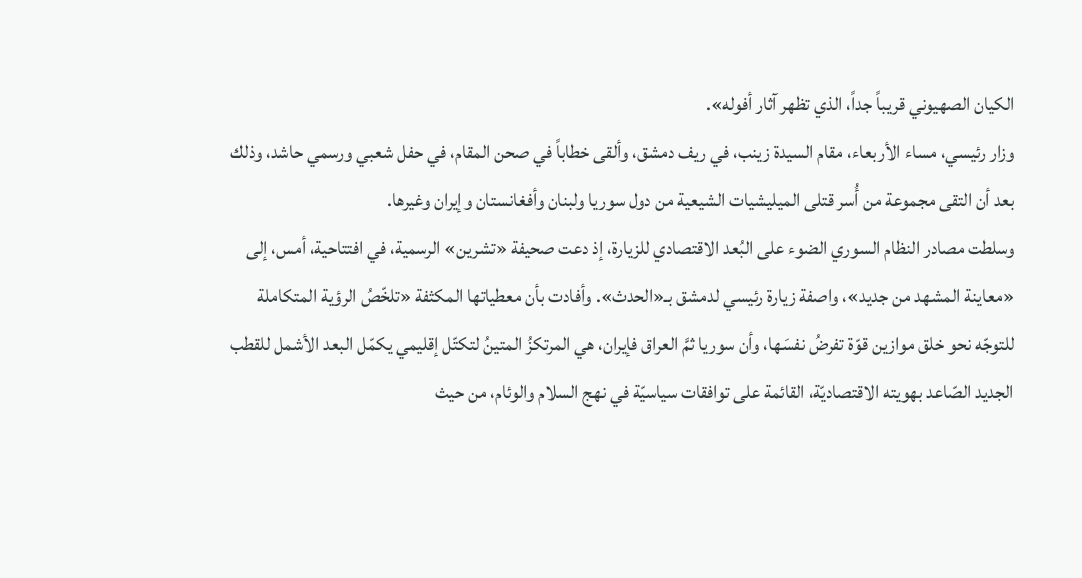الكيان الصهيوني قريباً جداً، الذي تظهر آثار أفوله».
وزار رئيسي، مساء الأربعاء، مقام السيدة زينب، في ريف دمشق، وألقى خطاباً في صحن المقام، في حفل شعبي ورسمي حاشد، وذلك بعد أن التقى مجموعة من أُسر قتلى الميليشيات الشيعية من دول سوريا ولبنان وأفغانستان وإيران وغيرها.
وسلطت مصادر النظام السوري الضوء على البُعد الاقتصادي للزيارة، إذ دعت صحيفة «تشرين» الرسمية، في افتتاحية، أمس، إلى «معاينة المشهد من جديد»، واصفة زيارة رئيسي لدمشق بـ«الحدث». وأفادت بأن معطياتها المكثفة «تلخّصُ الرؤية المتكاملة للتوجّه نحو خلق موازين قوّة تفرضُ نفسَها، وأن سوريا ثمَّ العراق فإيران، هي المرتكزُ المتينُ لتكتّل إقليمي يكمّل البعد الأشمل للقطب الجديد الصّاعد بهويته الاقتصاديّة، القائمة على توافقات سياسيّة في نهج السلام والوئام، من حيث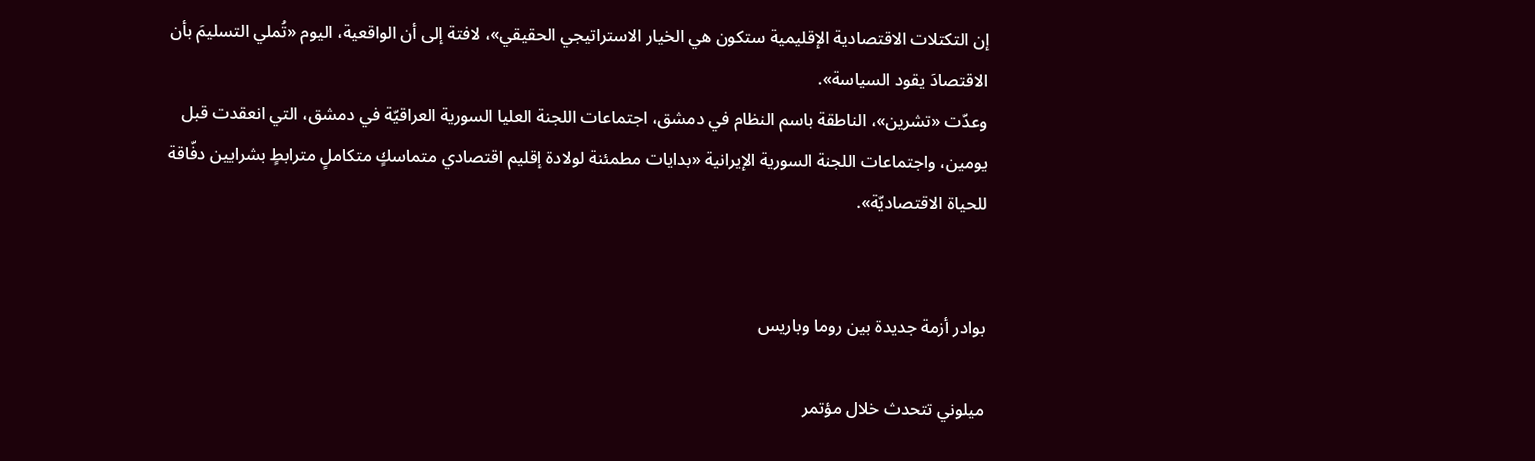إن التكتلات الاقتصادية الإقليمية ستكون هي الخيار الاستراتيجي الحقيقي»، لافتة إلى أن الواقعية، اليوم «تُملي التسليمَ بأن الاقتصادَ يقود السياسة».
وعدّت «تشرين»، الناطقة باسم النظام في دمشق، اجتماعات اللجنة العليا السورية العراقيّة في دمشق، التي انعقدت قبل يومين، واجتماعات اللجنة السورية الإيرانية «بدايات مطمئنة لولادة إقليم اقتصادي متماسكٍ متكاملٍ مترابطٍ بشرايين دفّاقة للحياة الاقتصاديّة».


بوادر أزمة جديدة بين روما وباريس

ميلوني تتحدث خلال مؤتمر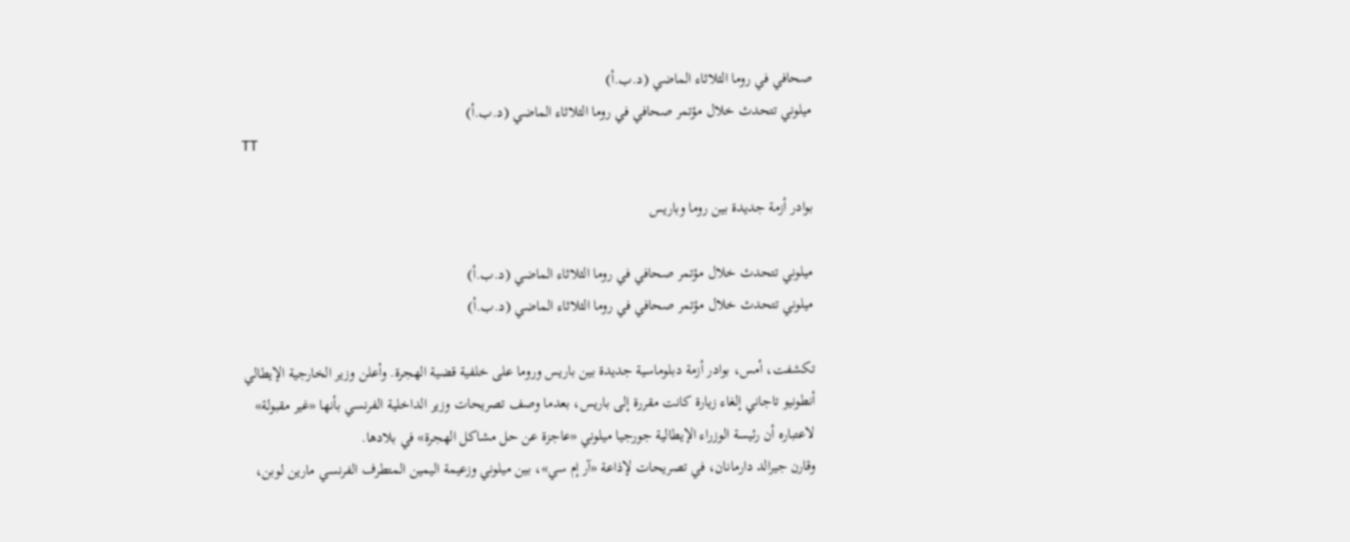صحافي في روما الثلاثاء الماضي (د.ب.أ)
ميلوني تتحدث خلال مؤتمر صحافي في روما الثلاثاء الماضي (د.ب.أ)
TT

بوادر أزمة جديدة بين روما وباريس

ميلوني تتحدث خلال مؤتمر صحافي في روما الثلاثاء الماضي (د.ب.أ)
ميلوني تتحدث خلال مؤتمر صحافي في روما الثلاثاء الماضي (د.ب.أ)

تكشفت، أمس، بوادر أزمة دبلوماسية جديدة بين باريس وروما على خلفية قضية الهجرة. وأعلن وزير الخارجية الإيطالي أنطونيو تاجاني إلغاء زيارة كانت مقررة إلى باريس، بعدما وصف تصريحات وزير الداخلية الفرنسي بأنها «غير مقبولة» لاعتباره أن رئيسة الوزراء الإيطالية جورجيا ميلوني «عاجزة عن حل مشاكل الهجرة» في بلادها.
وقارن جيرالد دارمانان، في تصريحات لإذاعة «آر إم سي»، بين ميلوني وزعيمة اليمين المتطرف الفرنسي مارين لوبن،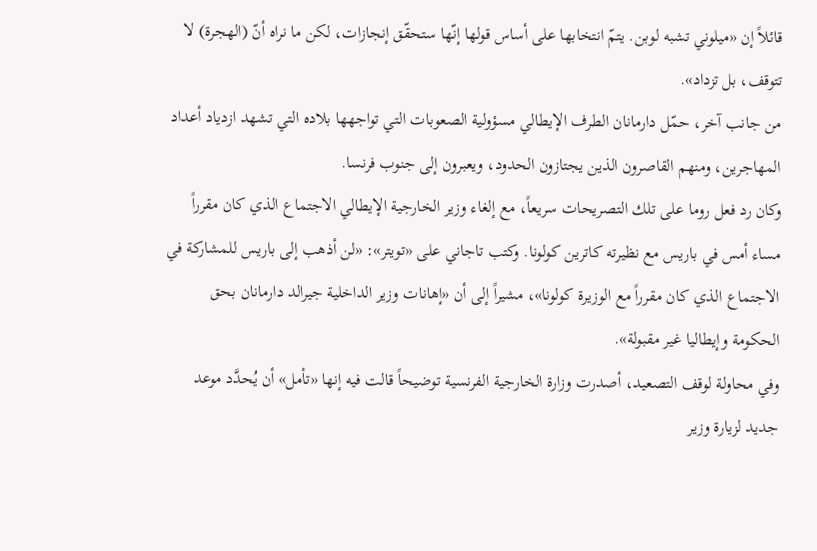قائلاً إن «ميلوني تشبه لوبن. يتمّ انتخابها على أساس قولها إنّها ستحقّق إنجازات، لكن ما نراه أنّ (الهجرة) لا تتوقف، بل تزداد».
من جانب آخر، حمّل دارمانان الطرف الإيطالي مسؤولية الصعوبات التي تواجهها بلاده التي تشهد ازدياد أعداد المهاجرين، ومنهم القاصرون الذين يجتازون الحدود، ويعبرون إلى جنوب فرنسا.
وكان رد فعل روما على تلك التصريحات سريعاً، مع إلغاء وزير الخارجية الإيطالي الاجتماع الذي كان مقرراً مساء أمس في باريس مع نظيرته كاترين كولونا. وكتب تاجاني على «تويتر»: «لن أذهب إلى باريس للمشاركة في الاجتماع الذي كان مقرراً مع الوزيرة كولونا»، مشيراً إلى أن «إهانات وزير الداخلية جيرالد دارمانان بحق الحكومة وإيطاليا غير مقبولة».
وفي محاولة لوقف التصعيد، أصدرت وزارة الخارجية الفرنسية توضيحاً قالت فيه إنها «تأمل» أن يُحدَّد موعد جديد لزيارة وزير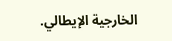الخارجية الإيطالي.